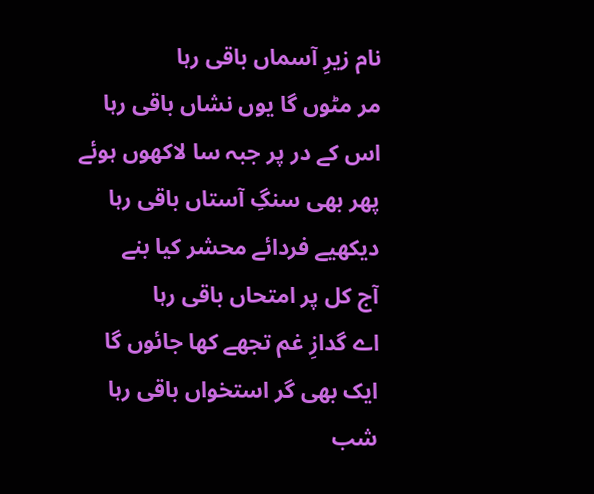نام زیرِ آسماں باقی رہا
مر مٹوں گا یوں نشاں باقی رہا
اس کے در پر جبہ سا لاکھوں ہوئے
پھر بھی سنگِ آستاں باقی رہا
دیکھیے فردائے محشر کیا بنے
آج کل پر امتحاں باقی رہا
اے گدازِ غم تجھے کھا جائوں گا
ایک بھی گر استخواں باقی رہا
شب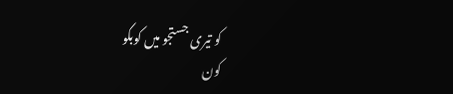کو تیری جستجو میں کوبکو
کون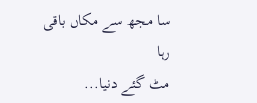سا مجھ سے مکاں باقی رہا
مٹ گئے دنیا...